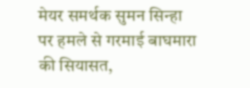मेयर समर्थक सुमन सिन्हा पर हमले से गरमाई बाघमारा की सियासत,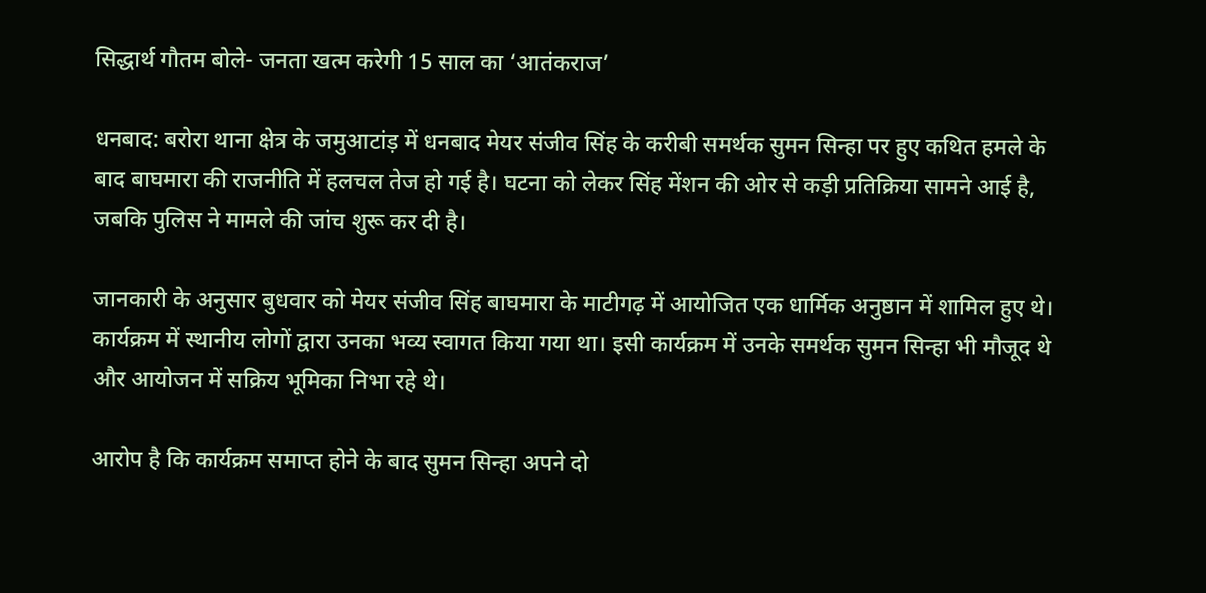सिद्धार्थ गौतम बोले- जनता खत्म करेगी 15 साल का ‘आतंकराज’

धनबाद: बरोरा थाना क्षेत्र के जमुआटांड़ में धनबाद मेयर संजीव सिंह के करीबी समर्थक सुमन सिन्हा पर हुए कथित हमले के बाद बाघमारा की राजनीति में हलचल तेज हो गई है। घटना को लेकर सिंह मेंशन की ओर से कड़ी प्रतिक्रिया सामने आई है, जबकि पुलिस ने मामले की जांच शुरू कर दी है।

जानकारी के अनुसार बुधवार को मेयर संजीव सिंह बाघमारा के माटीगढ़ में आयोजित एक धार्मिक अनुष्ठान में शामिल हुए थे। कार्यक्रम में स्थानीय लोगों द्वारा उनका भव्य स्वागत किया गया था। इसी कार्यक्रम में उनके समर्थक सुमन सिन्हा भी मौजूद थे और आयोजन में सक्रिय भूमिका निभा रहे थे।

आरोप है कि कार्यक्रम समाप्त होने के बाद सुमन सिन्हा अपने दो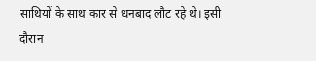साथियों के साथ कार से धनबाद लौट रहे थे। इसी दौरान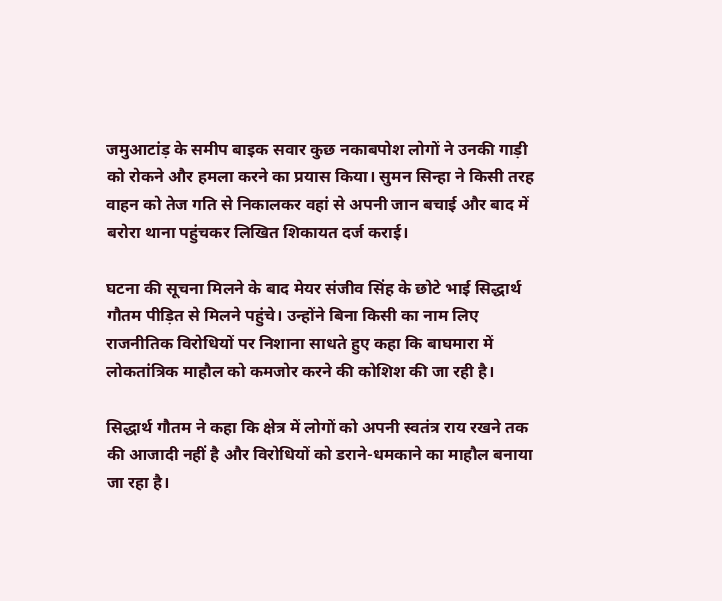जमुआटांड़ के समीप बाइक सवार कुछ नकाबपोश लोगों ने उनकी गाड़ी को रोकने और हमला करने का प्रयास किया। सुमन सिन्हा ने किसी तरह वाहन को तेज गति से निकालकर वहां से अपनी जान बचाई और बाद में बरोरा थाना पहुंचकर लिखित शिकायत दर्ज कराई।

घटना की सूचना मिलने के बाद मेयर संजीव सिंह के छोटे भाई सिद्धार्थ गौतम पीड़ित से मिलने पहुंचे। उन्होंने बिना किसी का नाम लिए राजनीतिक विरोधियों पर निशाना साधते हुए कहा कि बाघमारा में लोकतांत्रिक माहौल को कमजोर करने की कोशिश की जा रही है।

सिद्धार्थ गौतम ने कहा कि क्षेत्र में लोगों को अपनी स्वतंत्र राय रखने तक की आजादी नहीं है और विरोधियों को डराने-धमकाने का माहौल बनाया जा रहा है।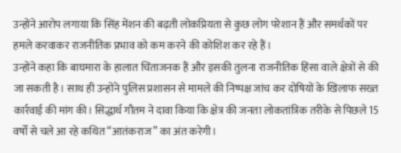उन्होंने आरोप लगाया कि सिंह मेंशन की बढ़ती लोकप्रियता से कुछ लोग परेशान हैं और समर्थकों पर हमले करवाकर राजनीतिक प्रभाव को कम करने की कोशिश कर रहे हैं।
उन्होंने कहा कि बाघमारा के हालात चिंताजनक हैं और इसकी तुलना राजनीतिक हिंसा वाले क्षेत्रों से की जा सकती है। साथ ही उन्होंने पुलिस प्रशासन से मामले की निष्पक्ष जांच कर दोषियों के खिलाफ सख्त कार्रवाई की मांग की। सिद्धार्थ गौतम ने दावा किया कि क्षेत्र की जनता लोकतांत्रिक तरीके से पिछले 15 वर्षों से चले आ रहे कथित “आतंकराज” का अंत करेगी।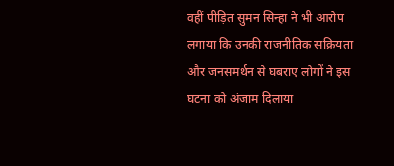वहीं पीड़ित सुमन सिन्हा ने भी आरोप लगाया कि उनकी राजनीतिक सक्रियता और जनसमर्थन से घबराए लोगों ने इस घटना को अंजाम दिलाया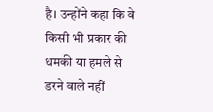है। उन्होंने कहा कि वे किसी भी प्रकार की धमकी या हमले से डरने वाले नहीं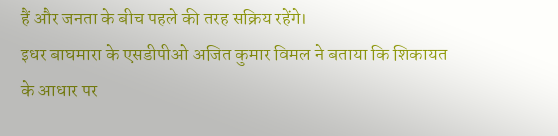हैं और जनता के बीच पहले की तरह सक्रिय रहेंगे।
इधर बाघमारा के एसडीपीओ अजित कुमार विमल ने बताया कि शिकायत के आधार पर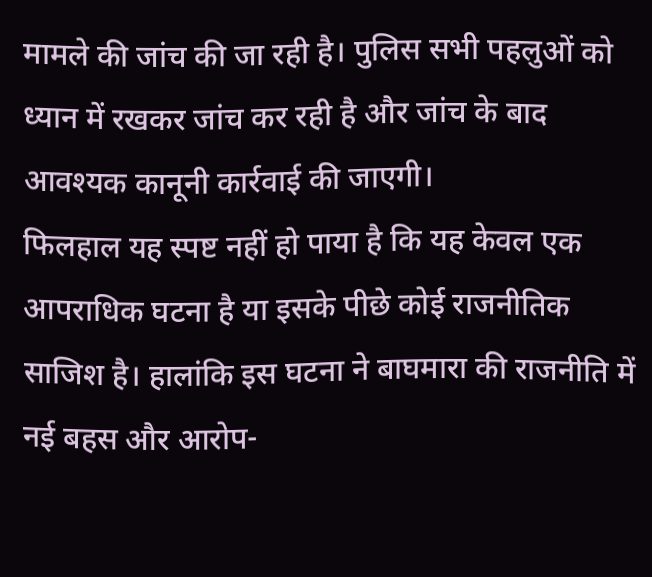मामले की जांच की जा रही है। पुलिस सभी पहलुओं को ध्यान में रखकर जांच कर रही है और जांच के बाद आवश्यक कानूनी कार्रवाई की जाएगी।
फिलहाल यह स्पष्ट नहीं हो पाया है कि यह केवल एक आपराधिक घटना है या इसके पीछे कोई राजनीतिक साजिश है। हालांकि इस घटना ने बाघमारा की राजनीति में नई बहस और आरोप-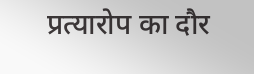प्रत्यारोप का दौर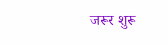जरूर शुरू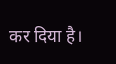कर दिया है।